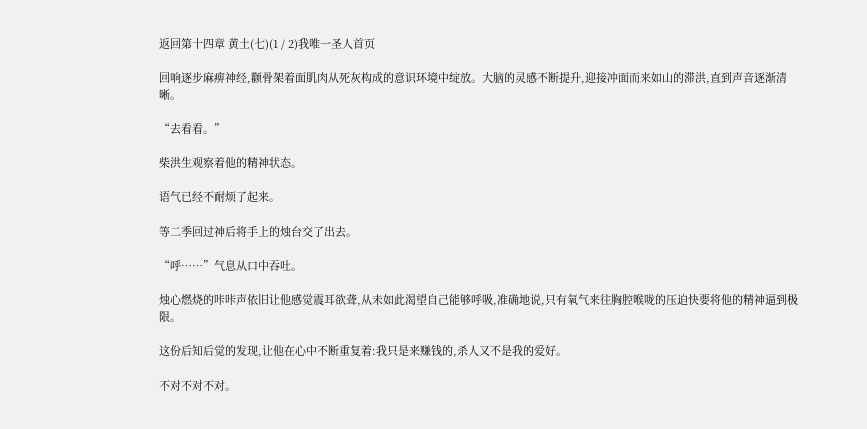返回第十四章 黄土(七)(1 / 2)我唯一圣人首页

回响逐步麻痹神经,颧骨架着面肌肉从死灰构成的意识环境中绽放。大脑的灵感不断提升,迎接冲面而来如山的滞洪,直到声音逐渐清晰。

“去看看。”

柴洪生观察着他的精神状态。

语气已经不耐烦了起来。

等二季回过神后将手上的烛台交了出去。

“呼……”气息从口中吞吐。

烛心燃烧的咔咔声依旧让他感觉震耳欲聋,从未如此渴望自己能够呼吸,准确地说,只有氧气来往胸腔喉咙的压迫快要将他的精神逼到极限。

这份后知后觉的发现,让他在心中不断重复着:我只是来赚钱的,杀人又不是我的爱好。

不对不对不对。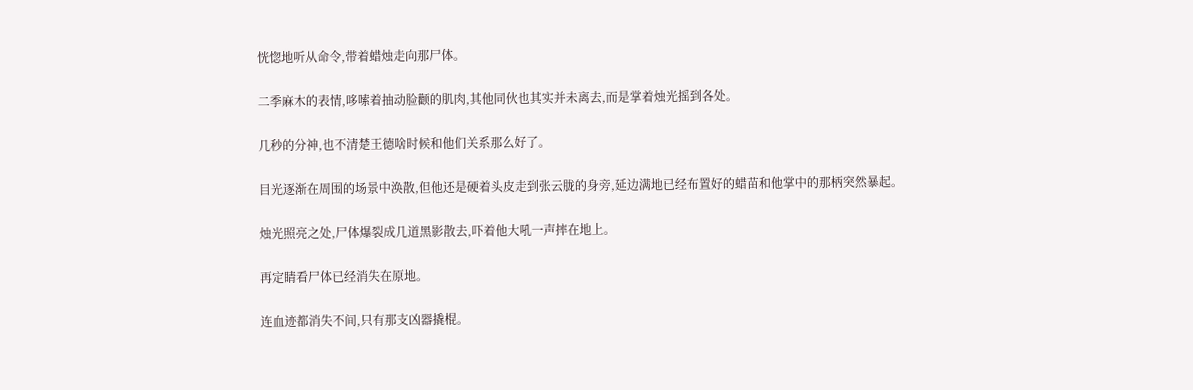恍惚地听从命令,带着蜡烛走向那尸体。

二季麻木的表情,哆嗦着抽动脸颧的肌肉,其他同伙也其实并未离去,而是掌着烛光摇到各处。

几秒的分神,也不清楚王德啥时候和他们关系那么好了。

目光逐渐在周围的场景中涣散,但他还是硬着头皮走到张云胧的身旁,延边满地已经布置好的蜡苗和他掌中的那柄突然暴起。

烛光照亮之处,尸体爆裂成几道黑影散去,吓着他大吼一声摔在地上。

再定睛看尸体已经消失在原地。

连血迹都消失不间,只有那支凶器撬棍。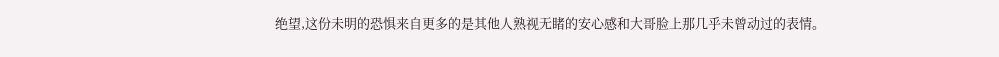绝望,这份未明的恐惧来自更多的是其他人熟视无睹的安心感和大哥脸上那几乎未曾动过的表情。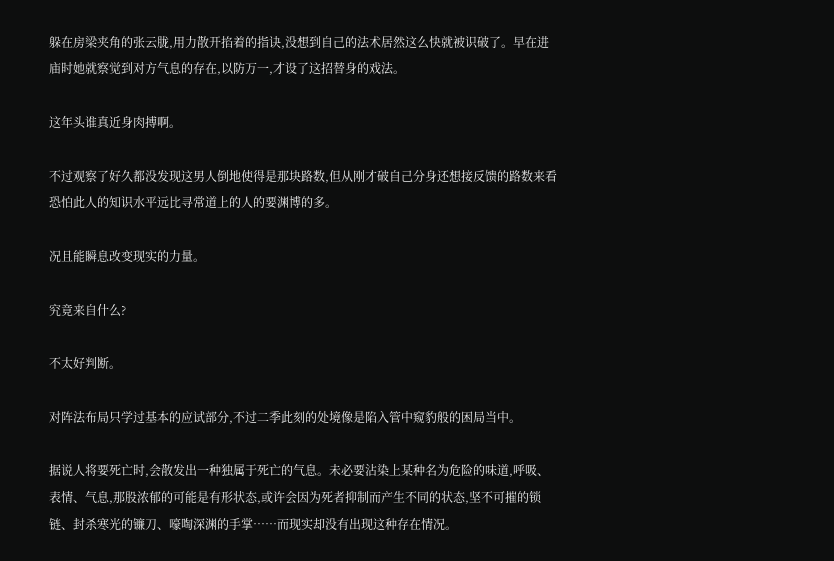躲在房梁夹角的张云胧,用力散开掐着的指诀,没想到自己的法术居然这么快就被识破了。早在进庙时她就察觉到对方气息的存在,以防万一,才设了这招替身的戏法。

这年头谁真近身肉搏啊。

不过观察了好久都没发现这男人倒地使得是那块路数,但从刚才破自己分身还想接反馈的路数来看恐怕此人的知识水平远比寻常道上的人的要渊博的多。

况且能瞬息改变现实的力量。

究竟来自什么?

不太好判断。

对阵法布局只学过基本的应试部分,不过二季此刻的处境像是陷入管中窥豹般的困局当中。

据说人将要死亡时,会散发出一种独属于死亡的气息。未必要沾染上某种名为危险的味道,呼吸、表情、气息,那股浓郁的可能是有形状态,或许会因为死者抑制而产生不同的状态,坚不可摧的锁链、封杀寒光的镰刀、嚎啕深渊的手掌……而现实却没有出现这种存在情况。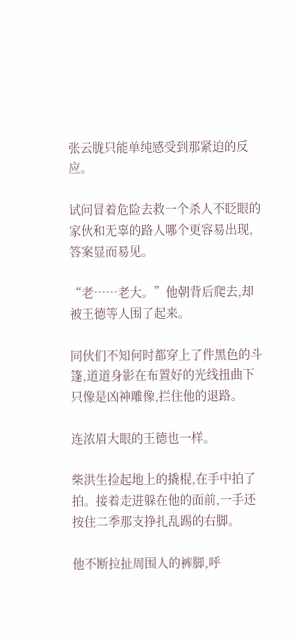张云胧只能单纯感受到那紧迫的反应。

试问冒着危险去救一个杀人不眨眼的家伙和无辜的路人哪个更容易出现,答案显而易见。

“老……老大。”他朝背后爬去,却被王德等人围了起来。

同伙们不知何时都穿上了件黑色的斗篷,道道身影在布置好的光线扭曲下只像是凶神雕像,拦住他的退路。

连浓眉大眼的王德也一样。

柴洪生捡起地上的撬棍,在手中拍了拍。接着走进躲在他的面前,一手还按住二季那支挣扎乱踢的右脚。

他不断拉扯周围人的裤脚,呼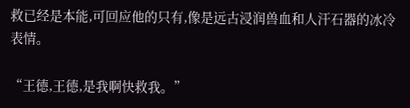救已经是本能,可回应他的只有,像是远古浸润兽血和人汗石器的冰冷表情。

“王德,王德,是我啊快救我。”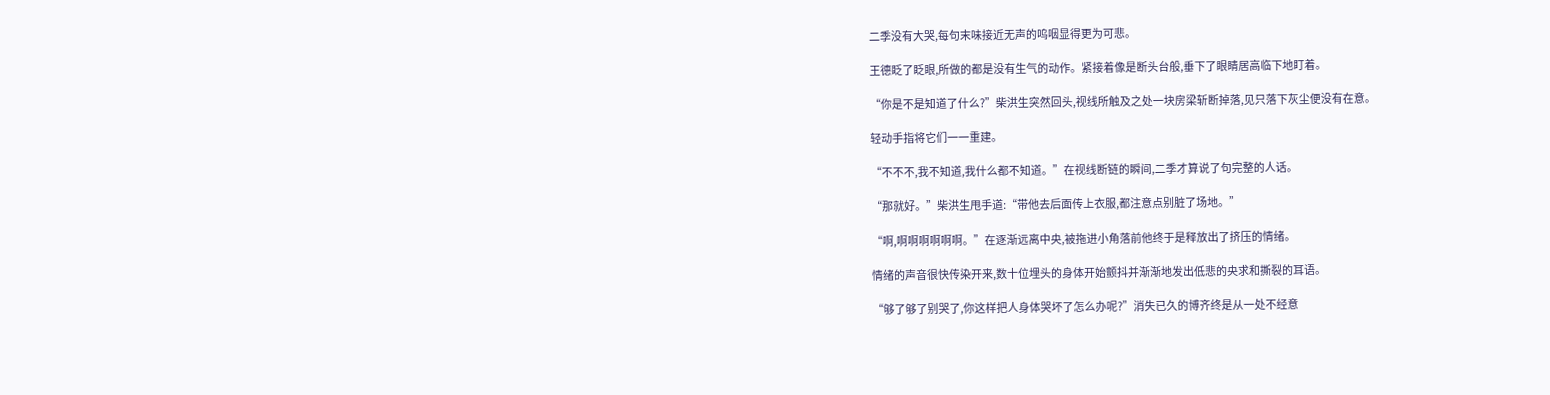二季没有大哭,每句末味接近无声的呜咽显得更为可悲。

王德眨了眨眼,所做的都是没有生气的动作。紧接着像是断头台般,垂下了眼睛居高临下地盯着。

“你是不是知道了什么?”柴洪生突然回头,视线所触及之处一块房梁斩断掉落,见只落下灰尘便没有在意。

轻动手指将它们一一重建。

“不不不,我不知道,我什么都不知道。”在视线断链的瞬间,二季才算说了句完整的人话。

“那就好。”柴洪生甩手道:“带他去后面传上衣服,都注意点别脏了场地。”

“啊,啊啊啊啊啊啊。”在逐渐远离中央,被拖进小角落前他终于是释放出了挤压的情绪。

情绪的声音很快传染开来,数十位埋头的身体开始颤抖并渐渐地发出低悲的央求和撕裂的耳语。

“够了够了别哭了,你这样把人身体哭坏了怎么办呢?”消失已久的博齐终是从一处不经意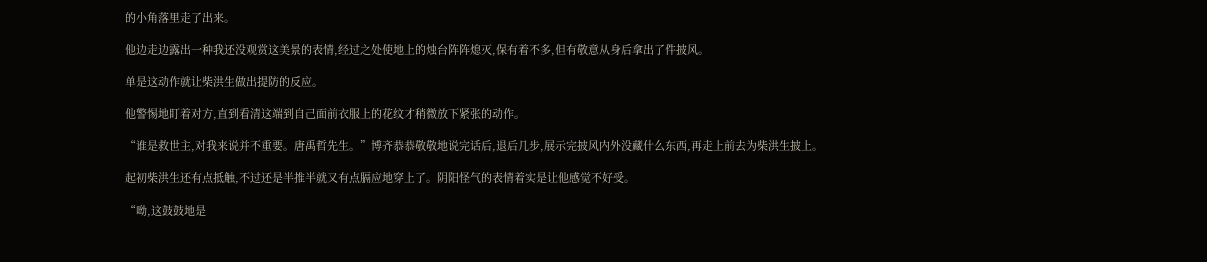的小角落里走了出来。

他边走边露出一种我还没观赏这美景的表情,经过之处使地上的烛台阵阵熄灭,保有着不多,但有敬意从身后拿出了件披风。

单是这动作就让柴洪生做出提防的反应。

他警惕地盯着对方,直到看清这端到自己面前衣服上的花纹才稍微放下紧张的动作。

“谁是救世主,对我来说并不重要。唐禹哲先生。”博齐恭恭敬敬地说完话后,退后几步,展示完披风内外没藏什么东西,再走上前去为柴洪生披上。

起初柴洪生还有点抵触,不过还是半推半就又有点膈应地穿上了。阴阳怪气的表情着实是让他感觉不好受。

“呦,这鼓鼓地是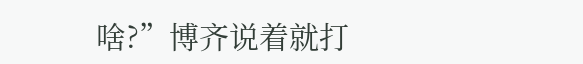啥?”博齐说着就打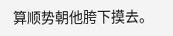算顺势朝他胯下摸去。